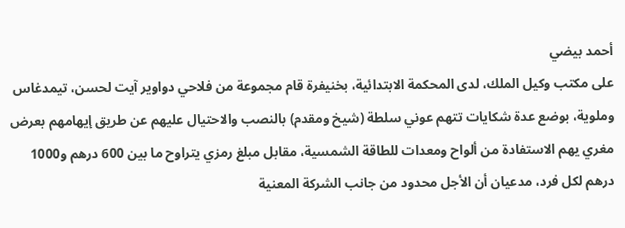أحمد بيضي
على مكتب وكيل الملك، لدى المحكمة الابتدائية، بخنيفرة قام مجموعة من فلاحي دواوير آيت لحسن، تيمدغاس وملوية، بوضع عدة شكايات تتهم عوني سلطة (شيخ ومقدم) بالنصب والاحتيال عليهم عن طريق إيهامهم بعرض مغري يهم الاستفادة من ألواح ومعدات للطاقة الشمسية، مقابل مبلغ رمزي يتراوح ما بين 600 درهم و1000 درهم لكل فرد، مدعيان أن الأجل محدود من جانب الشركة المعنية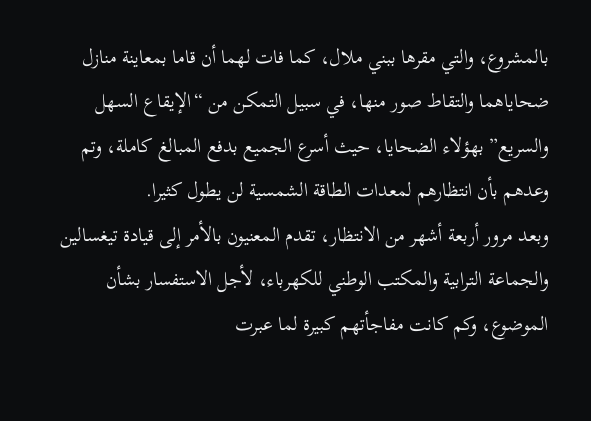بالمشروع، والتي مقرها ببني ملال، كما فات لهما أن قاما بمعاينة منازل ضحاياهما والتقاط صور منها، في سبيل التمكن من “الإيقاع السهل والسريع” بهؤلاء الضحايا، حيث أسرع الجميع بدفع المبالغ كاملة، وتم وعدهم بأن انتظارهم لمعدات الطاقة الشمسية لن يطول كثيرا.
وبعد مرور أربعة أشهر من الانتظار، تقدم المعنيون بالأمر إلى قيادة تيغسالين والجماعة الترابية والمكتب الوطني للكهرباء، لأجل الاستفسار بشأن الموضوع، وكم كانت مفاجأتهم كبيرة لما عبرت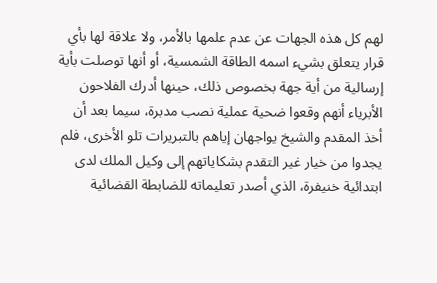لهم كل هذه الجهات عن عدم علمها بالأمر، ولا علاقة لها بأي قرار يتعلق بشيء اسمه الطاقة الشمسية، أو أنها توصلت بأية إرسالية من أية جهة بخصوص ذلك، حينها أدرك الفلاحون الأبرياء أنهم وقعوا ضحية عملية نصب مدبرة، سيما بعد أن أخذ المقدم والشيخ يواجهان إياهم بالتبريرات تلو الأخرى، فلم يجدوا من خيار غير التقدم بشكاياتهم إلى وكيل الملك لدى ابتدائية خنيفرة، الذي أصدر تعليماته للضابطة القضائية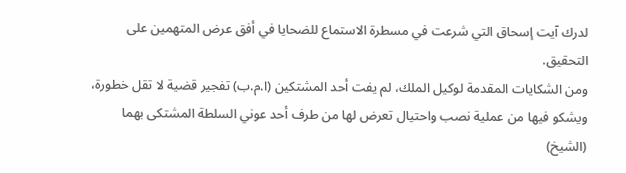لدرك آيت إسحاق التي شرعت في مسطرة الاستماع للضحايا في أفق عرض المتهمين على التحقيق.
ومن الشكايات المقدمة لوكيل الملك، لم يفت أحد المشتكين (ا.م.ب) تفجير قضية لا تقل خطورة، ويشكو فيها من عملية نصب واحتيال تعرض لها من طرف أحد عوني السلطة المشتكى بهما (الشيخ)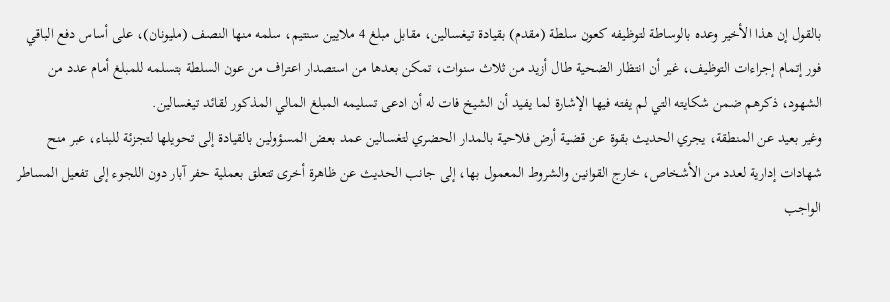بالقول إن هذا الأخير وعده بالوساطة لتوظيفه كعون سلطة (مقدم) بقيادة تيغسالين، مقابل مبلغ 4 ملايين سنتيم، سلمه منها النصف (مليونان)، على أساس دفع الباقي فور إتمام إجراءات التوظيف، غير أن انتظار الضحية طال أزيد من ثلاث سنوات، تمكن بعدها من استصدار اعتراف من عون السلطة بتسلمه للمبلغ أمام عدد من الشهود، ذكرهم ضمن شكايته التي لم يفته فيها الإشارة لما يفيد أن الشيخ فات له أن ادعى تسليمه المبلغ المالي المذكور لقائد تيغسالين.
وغير بعيد عن المنطقة، يجري الحديث بقوة عن قضية أرض فلاحية بالمدار الحضري لتغسالين عمد بعض المسؤولين بالقيادة إلى تحويلها لتجزئة للبناء، عبر منح شهادات إدارية لعدد من الأشخاص، خارج القوانين والشروط المعمول بها، إلى جانب الحديث عن ظاهرة أخرى تتعلق بعملية حفر آبار دون اللجوء إلى تفعيل المساطر الواجب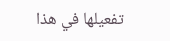تفعيلها في هذا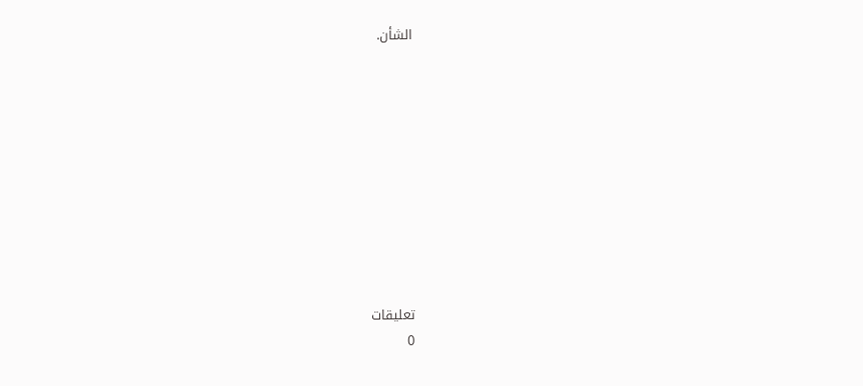الشأن.










تعليقات
0